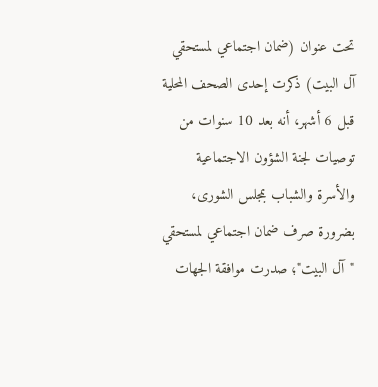تحت عنوان (ضمان اجتماعي لمستحقي آل البيت) ذكرت إحدى الصحف المحلية قبل 6 أشهر، أنه بعد 10 سنوات من توصيات لجنة الشؤون الاجتماعية والأسرة والشباب بمجلس الشورى، بضرورة صرف ضمان اجتماعي لمستحقي "آل البيت"؛ صدرت موافقة الجهات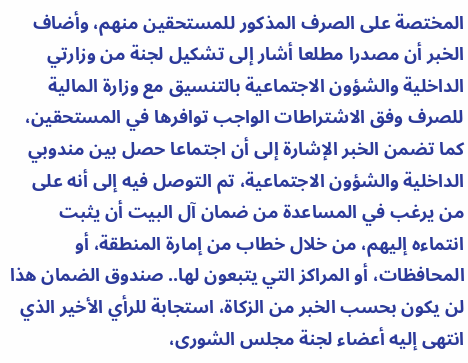المختصة على الصرف المذكور للمستحقين منهم، وأضاف الخبر أن مصدرا مطلعا أشار إلى تشكيل لجنة من وزارتي الداخلية والشؤون الاجتماعية بالتنسيق مع وزارة المالية للصرف وفق الاشتراطات الواجب توافرها في المستحقين، كما تضمن الخبر الإشارة إلى أن اجتماعا حصل بين مندوبي الداخلية والشؤون الاجتماعية، تم التوصل فيه إلى أنه على من يرغب في المساعدة من ضمان آل البيت أن يثبت انتماءه إليهم، من خلال خطاب من إمارة المنطقة، أو المحافظات، أو المراكز التي يتبعون لها.. صندوق الضمان هذا لن يكون بحسب الخبر من الزكاة، استجابة للرأي الأخير الذي انتهى إليه أعضاء لجنة مجلس الشورى،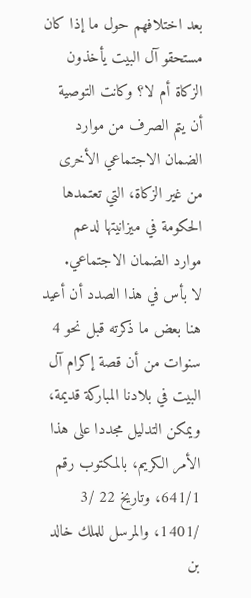بعد اختلافهم حول ما إذا كان مستحقو آل البيت يأخذون الزكاة أم لا؟ وكانت التوصية أن يتم الصرف من موارد الضمان الاجتماعي الأخرى من غير الزكاة، التي تعتمدها الحكومة في ميزانيتها لدعم موارد الضمان الاجتماعي.
لا بأس في هذا الصدد أن أعيد هنا بعض ما ذكرته قبل نحو 4 سنوات من أن قصة إكرام آل البيت في بلادنا المباركة قديمة، ويمكن التدليل مجددا على هذا الأمر الكريم، بالمكتوب رقم 641/1، وتاريخ 22 /3 /1401، والمرسل للملك خالد بن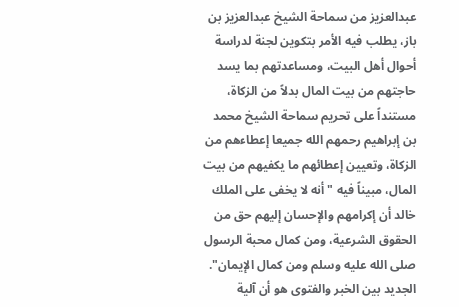عبدالعزيز من سماحة الشيخ عبدالعزيز بن باز، يطلب فيه الأمر بتكوين لجنة لدراسة أحوال أهل البيت، ومساعدتهم بما يسد حاجتهم من بيت المال بدلاً من الزكاة، مستنداً على تحريم سماحة الشيخ محمد بن إبراهيم رحمهم الله جميعا إعطاءهم من الزكاة، وتعيين إعطائهم ما يكفيهم من بيت المال، مبيناً فيه "أنه لا يخفى على الملك خالد أن إكرامهم والإحسان إليهم حق من الحقوق الشرعية، ومن كمال محبة الرسول صلى الله عليه وسلم ومن كمال الإيمان".
الجديد بين الخبر والفتوى هو أن آلية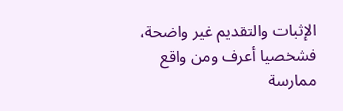الإثبات والتقديم غير واضحة، فشخصيا أعرف ومن واقع ممارسة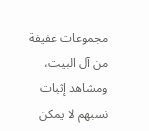مجموعات عفيفة من آل البيت، ومشاهد إثبات نسبهم لا يمكن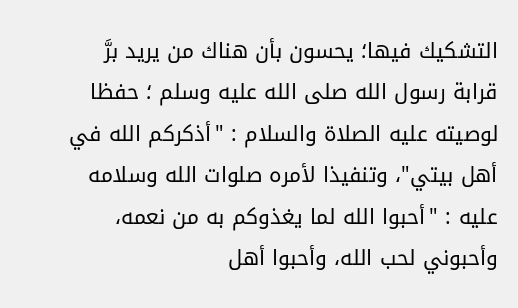التشكيك فيها؛ يحسون بأن هناك من يريد برَّ قرابة رسول الله صلى الله عليه وسلم ؛ حفظا لوصيته عليه الصلاة والسلام : "أذكركم الله في أهل بيتي"، وتنفيذا لأمره صلوات الله وسلامه عليه : "أحبوا الله لما يغذوكم به من نعمه، وأحبوني لحب الله، وأحبوا أهل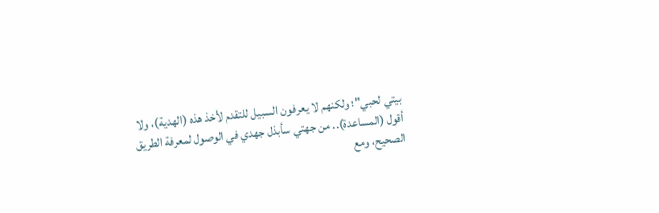بيتي لحبي"؛ ولكنهم لا يعرفون السبيل للتقدم لأخذ هذه (الهدية)، ولا أقول (المساعدة).. من جهتي سأبذل جهدي في الوصول لمعرفة الطريق الصحيح، ومع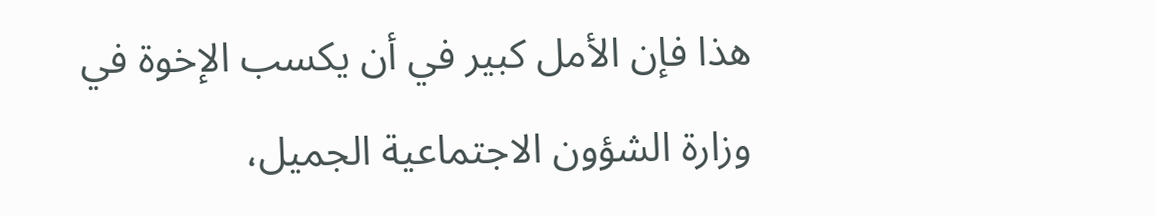هذا فإن الأمل كبير في أن يكسب الإخوة في وزارة الشؤون الاجتماعية الجميل،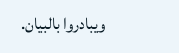ويبادروا بالبيان.